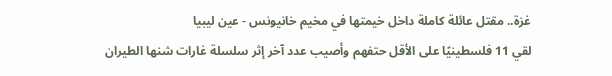غزة.. مقتل عائلة كاملة داخل خيمتها في مخيم خانيونس - عين ليبيا
لقي 11 فلسطينيًا على الأقل حتفهم وأصيب عدد آخر إثر سلسلة غارات شنها الطيران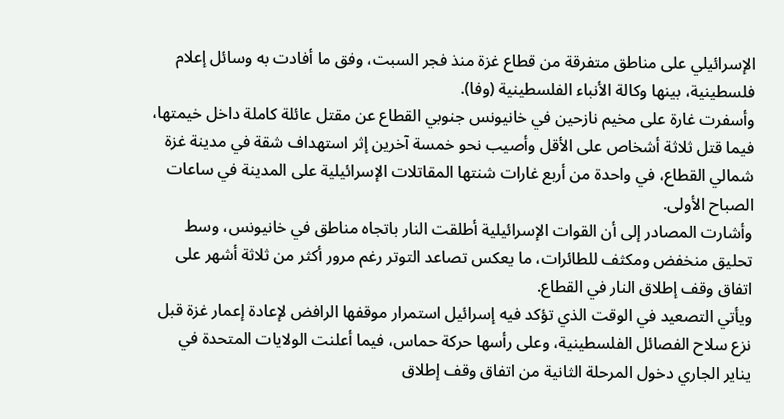الإسرائيلي على مناطق متفرقة من قطاع غزة منذ فجر السبت، وفق ما أفادت به وسائل إعلام فلسطينية، بينها وكالة الأنباء الفلسطينية (وفا).
وأسفرت غارة على مخيم نازحين في خانيونس جنوبي القطاع عن مقتل عائلة كاملة داخل خيمتها، فيما قتل ثلاثة أشخاص على الأقل وأصيب نحو خمسة آخرين إثر استهداف شقة في مدينة غزة شمالي القطاع، في واحدة من أربع غارات شنتها المقاتلات الإسرائيلية على المدينة في ساعات الصباح الأولى.
وأشارت المصادر إلى أن القوات الإسرائيلية أطلقت النار باتجاه مناطق في خانيونس، وسط تحليق منخفض ومكثف للطائرات، ما يعكس تصاعد التوتر رغم مرور أكثر من ثلاثة أشهر على اتفاق وقف إطلاق النار في القطاع.
ويأتي التصعيد في الوقت الذي تؤكد فيه إسرائيل استمرار موقفها الرافض لإعادة إعمار غزة قبل نزع سلاح الفصائل الفلسطينية، وعلى رأسها حركة حماس، فيما أعلنت الولايات المتحدة في يناير الجاري دخول المرحلة الثانية من اتفاق وقف إطلاق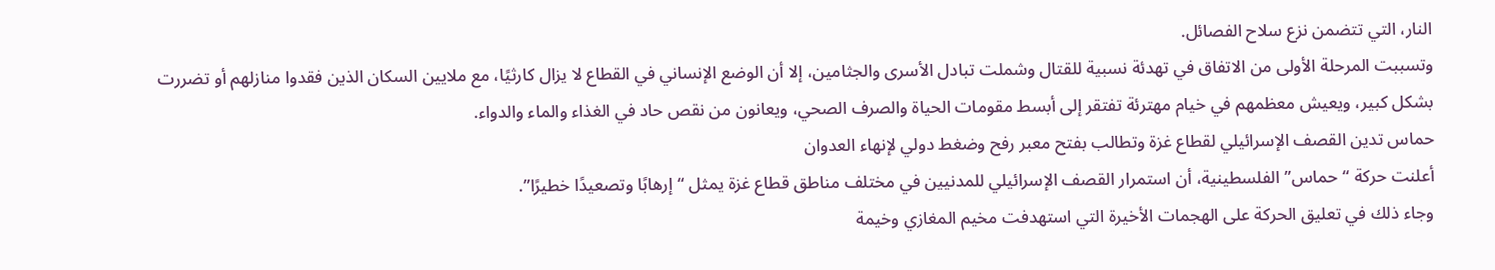النار، التي تتضمن نزع سلاح الفصائل.
وتسببت المرحلة الأولى من الاتفاق في تهدئة نسبية للقتال وشملت تبادل الأسرى والجثامين، إلا أن الوضع الإنساني في القطاع لا يزال كارثيًا، مع ملايين السكان الذين فقدوا منازلهم أو تضررت بشكل كبير، ويعيش معظمهم في خيام مهترئة تفتقر إلى أبسط مقومات الحياة والصرف الصحي، ويعانون من نقص حاد في الغذاء والماء والدواء.
حماس تدين القصف الإسرائيلي لقطاع غزة وتطالب بفتح معبر رفح وضغط دولي لإنهاء العدوان
أعلنت حركة “حماس” الفلسطينية، أن استمرار القصف الإسرائيلي للمدنيين في مختلف مناطق قطاع غزة يمثل “إرهابًا وتصعيدًا خطيرًا”.
وجاء ذلك في تعليق الحركة على الهجمات الأخيرة التي استهدفت مخيم المغازي وخيمة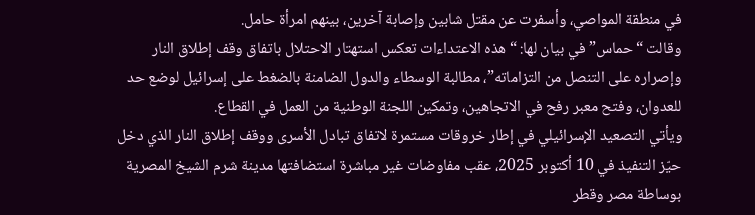في منطقة المواصي، وأسفرت عن مقتل شابين وإصابة آخرين، بينهم امرأة حامل.
وقالت “حماس” في بيان لها: “هذه الاعتداءات تعكس استهتار الاحتلال باتفاق وقف إطلاق النار وإصراره على التنصل من التزاماته”، مطالبة الوسطاء والدول الضامنة بالضغط على إسرائيل لوضع حد للعدوان، وفتح معبر رفح في الاتجاهين، وتمكين اللجنة الوطنية من العمل في القطاع.
ويأتي التصعيد الإسرائيلي في إطار خروقات مستمرة لاتفاق تبادل الأسرى ووقف إطلاق النار الذي دخل حيّز التنفيذ في 10 أكتوبر 2025، عقب مفاوضات غير مباشرة استضافتها مدينة شرم الشيخ المصرية بوساطة مصر وقطر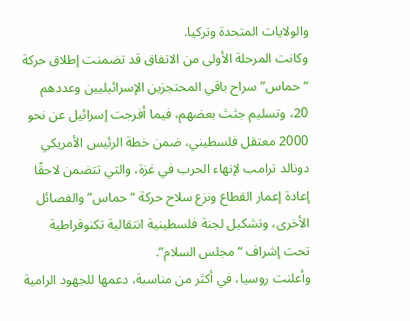والولايات المتحدة وتركيا.
وكانت المرحلة الأولى من الاتفاق قد تضمنت إطلاق حركة “حماس” سراح باقي المحتجزين الإسرائيليين وعددهم 20، وتسليم جثث بعضهم، فيما أفرجت إسرائيل عن نحو 2000 معتقل فلسطيني، ضمن خطة الرئيس الأمريكي دونالد ترامب لإنهاء الحرب في غزة، والتي تتضمن لاحقًا إعادة إعمار القطاع ونزع سلاح حركة “حماس” والفصائل الأخرى، وتشكيل لجنة فلسطينية انتقالية تكنوقراطية تحت إشراف “مجلس السلام”.
وأعلنت روسيا، في أكثر من مناسبة، دعمها للجهود الرامية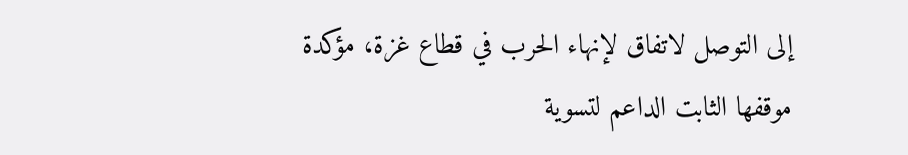إلى التوصل لاتفاق لإنهاء الحرب في قطاع غزة، مؤكدة موقفها الثابت الداعم لتسوية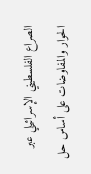الصراع الفلسطيني الإسرائيلي عبر الحوار والمفاوضات على أساس حل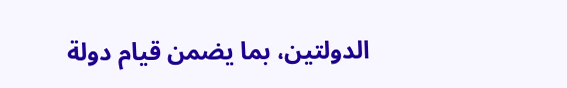الدولتين، بما يضمن قيام دولة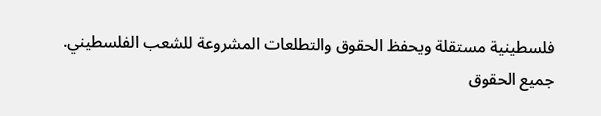فلسطينية مستقلة ويحفظ الحقوق والتطلعات المشروعة للشعب الفلسطيني.
جميع الحقوق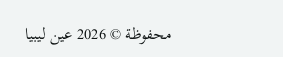محفوظة © 2026 عين ليبيا